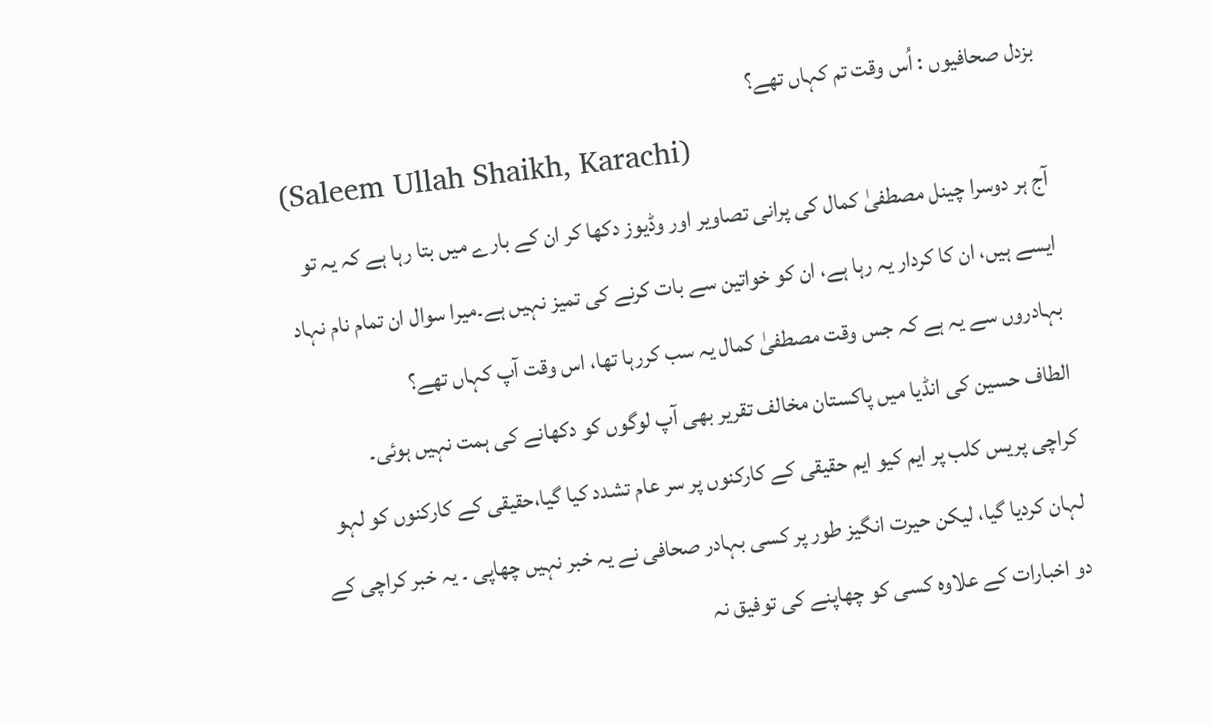بزدل صحافیوں : اُس وقت تم کہاں تھے؟
(Saleem Ullah Shaikh, Karachi)
آج ہر دوسرا چینل مصطفیٰ کمال کی پرانی تصاویر اور وڈیوز دکھا کر ان کے بارے میں بتا رہا ہے کہ یہ تو ایسے ہیں، ان کا کردار یہ رہا ہے، ان کو خواتین سے بات کرنے کی تمیز نہیں ہے۔میرا سوال ان تمام نام نہاد بہادروں سے یہ ہے کہ جس وقت مصطفیٰ کمال یہ سب کررہا تھا، اس وقت آپ کہاں تھے؟
الطاف حسین کی انڈیا میں پاکستان مخالف تقریر بھی آپ لوگوں کو دکھانے کی ہمت نہیں ہوئی۔
کراچی پریس کلب پر ایم کیو ایم حقیقی کے کارکنوں پر سر عام تشدد کیا گیا،حقیقی کے کارکنوں کو لہو لہان کردیا گیا، لیکن حیرت انگیز طور پر کسی بہادر صحافی نے یہ خبر نہیں چھاپی ۔ یہ خبر کراچی کے دو اخبارات کے علاوہ کسی کو چھاپنے کی توفیق نہ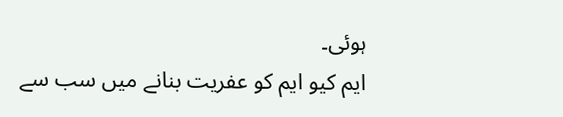ہوئی۔
ایم کیو ایم کو عفریت بنانے میں سب سے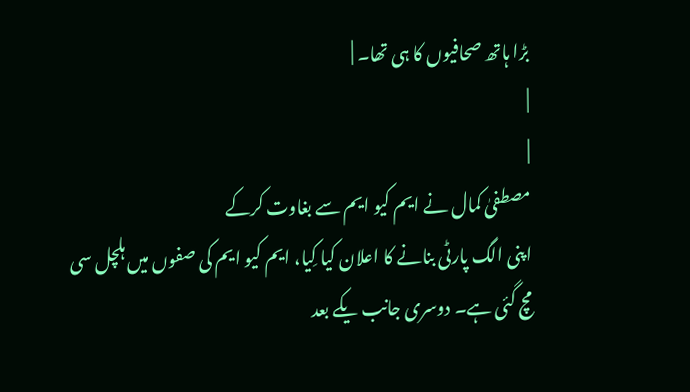بڑا ہاتھ صحافیوں کا ہی تھا۔ |
|
|
مصطفیٰ کمال نے ایم کیو ایم سے بغاوت کرکے
اپنی الگ پارٹی بنانے کا اعلان کیا کِیا، ایم کیو ایم کی صفوں میں ہلچل سی
مچ گئی ہے۔ دوسری جانب یکے بعد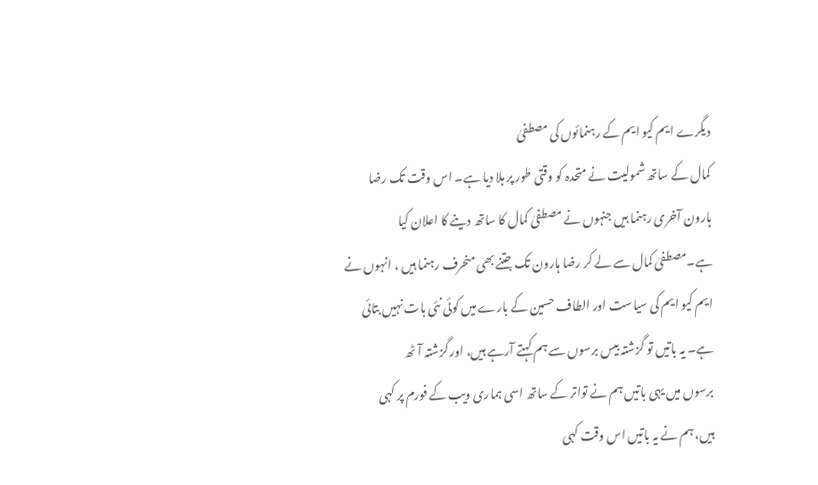دیگرے ایم کیو ایم کے رہنمائوں کی مصطفیٰ
کمال کے ساتھ شمولیت نے متحدہ کو وقتی طور پر ہلا دیا ہے۔ اس وقت تک رضا
ہارون آخری رہنما ہیں جنہوں نے مصطفیٰ کمال کا ساتھ دینے کا اعلان کیا
ہے۔مصطفیٰ کمال سے لے کر رضا ہارون تک جتنے بھی منحرف رہنما ہیں ، انہوں نے
ایم کیو ایم کی سیاست اور الطاف حسین کے بارے میں کوئی نئی بات نہیں بتائی
ہے۔ یہ باتیں تو گزشتہ بیس برسوں سے ہم کہتے آرہے ہیں، اور گزشتہ آٹھ
برسوں میں یہی باتیں ہم نے تواتر کے ساتھ اسی ہماری ویب کے فورم پر کہی
ہیں، ہم نے یہ باتیں اس وقت کہی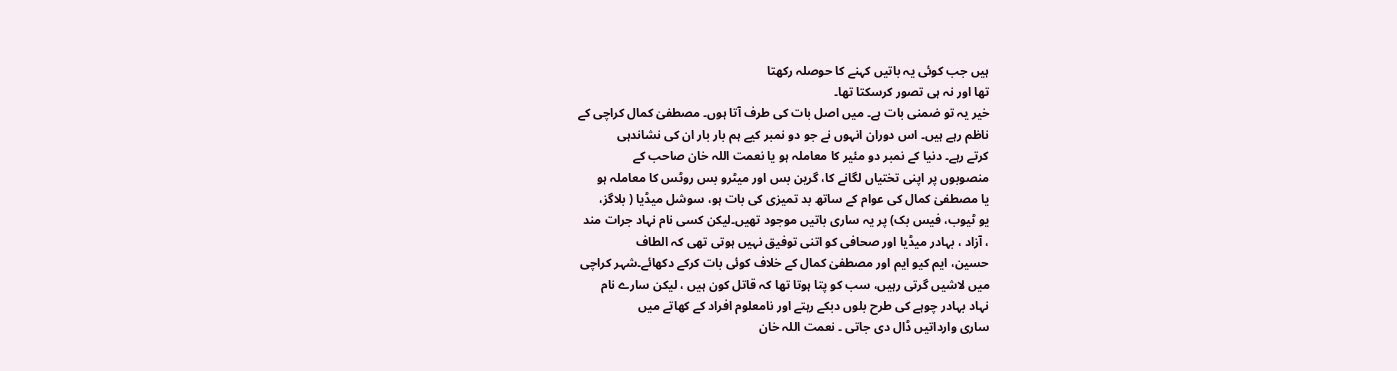ہیں جب کوئی یہ باتیں کہنے کا حوصلہ رکھتا
تھا اور نہ ہی تصور کرسکتا تھا۔
خیر یہ تو ضمنی بات ہے۔ میں اصل بات کی طرف آتا ہوں۔ مصطفیٰ کمال کراچی کے
ناظم رہے ہیں۔ اس دوران انہوں نے جو دو نمبر کیے ہم بار بار ان کی نشاندہی
کرتے رہے۔ دنیا کے نمبر دو مئیر کا معاملہ ہو یا نعمت اللہ خان صاحب کے
منصوبوں پر اپنی تختیاں لگانے کا، گرین بس اور میٹرو بس روٹس کا معاملہ ہو
یا مصطفیٰ کمال کی عوام کے ساتھ بد تمیزی کی بات ہو، سوشل میڈیا ( بلاگز،
یو ٹیوب، فیس بک) پر یہ ساری باتیں موجود تھیں۔لیکن کسی نام نہاد جرات مند
، آزاد ، بہادر میڈیا اور صحافی کو اتنی توفیق نہیں ہوتی تھی کہ الطاف
حسین، ایم کیو ایم اور مصطفیٰ کمال کے خلاف کوئی بات کرکے دکھائے۔شہر کراچی
میں لاشیں گرتی رہیں، سب کو پتا ہوتا تھا کہ قاتل کون ہیں ، لیکن سارے نام
نہاد بہادر چوہے کی طرح بلوں دبکے رہتے اور نامعلوم افراد کے کھاتے میں
ساری وارداتیں ڈال دی جاتی ۔ نعمت اللہ خان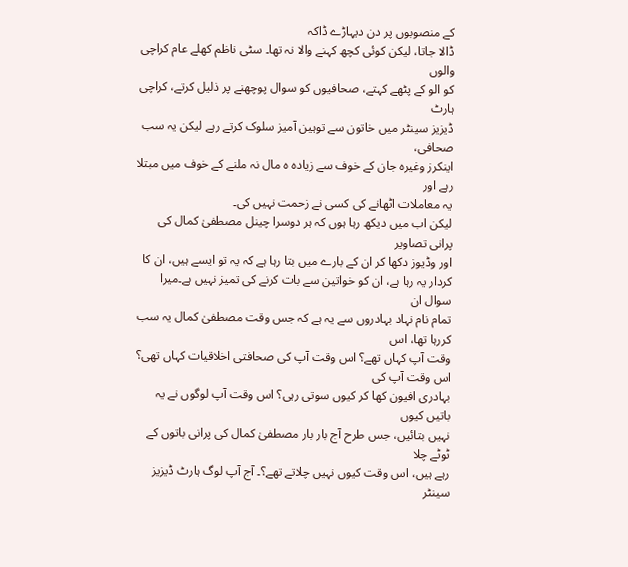کے منصوبوں پر دن دیہاڑے ڈاکہ
ڈالا جاتا، لیکن کوئی کچھ کہنے والا نہ تھا۔ سٹی ناظم کھلے عام کراچی والوں
کو الو کے پٹھے کہتے، صحافیوں کو سوال پوچھنے پر ذلیل کرتے، کراچی ہارٹ
ڈیزیز سینٹر میں خاتون سے توہین آمیز سلوک کرتے رہے لیکن یہ سب صحافی،
اینکرز وغیرہ جان کے خوف سے زیادہ ہ مال نہ ملنے کے خوف میں مبتلا رہے اور
یہ معاملات اٹھانے کی کسی نے زحمت نہیں کی۔
لیکن اب میں دیکھ رہا ہوں کہ ہر دوسرا چینل مصطفیٰ کمال کی پرانی تصاویر
اور وڈیوز دکھا کر ان کے بارے میں بتا رہا ہے کہ یہ تو ایسے ہیں، ان کا
کردار یہ رہا ہے، ان کو خواتین سے بات کرنے کی تمیز نہیں ہے۔میرا سوال ان
تمام نام نہاد بہادروں سے یہ ہے کہ جس وقت مصطفیٰ کمال یہ سب کررہا تھا، اس
وقت آپ کہاں تھے؟ اس وقت آپ کی صحافتی اخلاقیات کہاں تھی؟ اس وقت آپ کی
بہادری افیون کھا کر کیوں سوتی رہی؟ اس وقت آپ لوگوں نے یہ باتیں کیوں
نہیں بتائیں، جس طرح آج بار بار مصطفیٰ کمال کی پرانی باتوں کے ٹوٹے چلا
رہے ہیں، اس وقت کیوں نہیں چلاتے تھے؟۔ آج آپ لوگ ہارٹ ڈیزیز سینٹر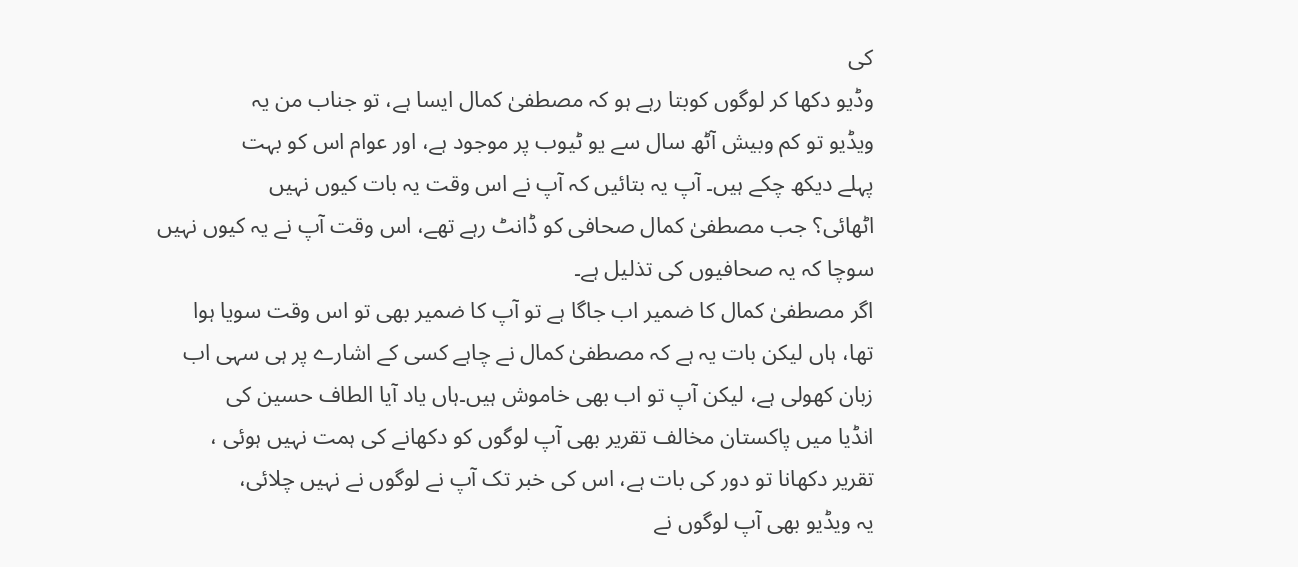کی
وڈیو دکھا کر لوگوں کوبتا رہے ہو کہ مصطفیٰ کمال ایسا ہے، تو جناب من یہ
ویڈیو تو کم وبیش آٹھ سال سے یو ٹیوب پر موجود ہے، اور عوام اس کو بہت
پہلے دیکھ چکے ہیں۔ آپ یہ بتائیں کہ آپ نے اس وقت یہ بات کیوں نہیں
اٹھائی؟ جب مصطفیٰ کمال صحافی کو ڈانٹ رہے تھے، اس وقت آپ نے یہ کیوں نہیں
سوچا کہ یہ صحافیوں کی تذلیل ہے۔
اگر مصطفیٰ کمال کا ضمیر اب جاگا ہے تو آپ کا ضمیر بھی تو اس وقت سویا ہوا
تھا، ہاں لیکن بات یہ ہے کہ مصطفیٰ کمال نے چاہے کسی کے اشارے پر ہی سہی اب
زبان کھولی ہے، لیکن آپ تو اب بھی خاموش ہیں۔ہاں یاد آیا الطاف حسین کی
انڈیا میں پاکستان مخالف تقریر بھی آپ لوگوں کو دکھانے کی ہمت نہیں ہوئی ،
تقریر دکھانا تو دور کی بات ہے، اس کی خبر تک آپ نے لوگوں نے نہیں چلائی،
یہ ویڈیو بھی آپ لوگوں نے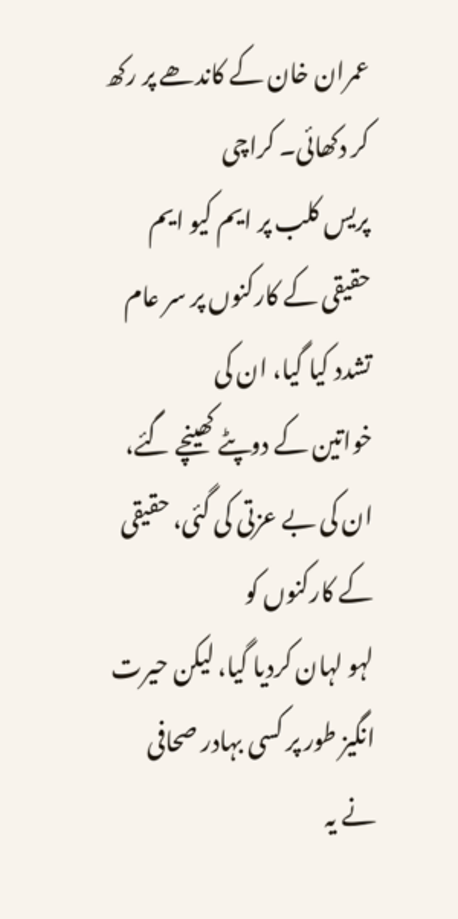عمران خان کے کاندھے پر رکھ کر دکھائی۔ کراچی
پریس کلب پر ایم کیو ایم حقیقی کے کارکنوں پر سر عام تشدد کیا گیا، ان کی
خواتین کے دوپٹے کھینچے گئے، ان کی بے عزتی کی گئی، حقیقی کے کارکنوں کو
لہو لہان کردیا گیا، لیکن حیرت انگیز طور پر کسی بہادر صحافی نے یہ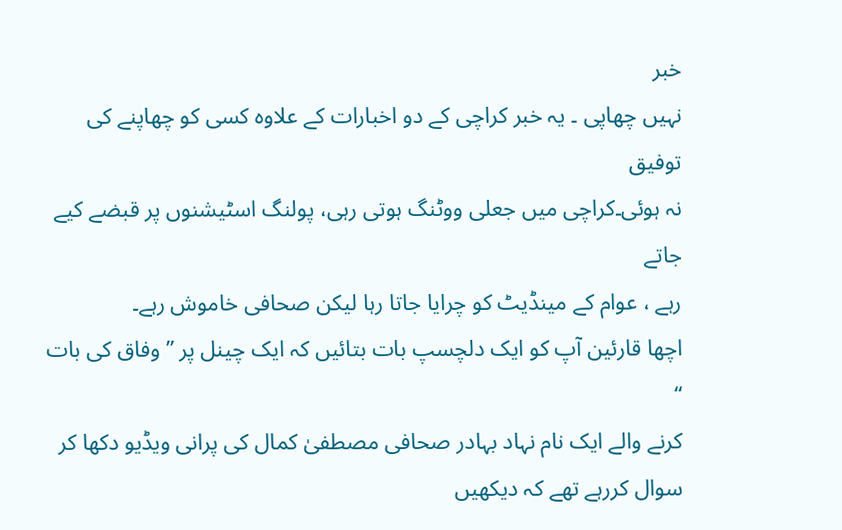خبر
نہیں چھاپی ۔ یہ خبر کراچی کے دو اخبارات کے علاوہ کسی کو چھاپنے کی توفیق
نہ ہوئی۔کراچی میں جعلی ووٹنگ ہوتی رہی، پولنگ اسٹیشنوں پر قبضے کیے جاتے
رہے ، عوام کے مینڈیٹ کو چرایا جاتا رہا لیکن صحافی خاموش رہے۔
اچھا قارئین آپ کو ایک دلچسپ بات بتائیں کہ ایک چینل پر ’’ وفاق کی بات ‘‘
کرنے والے ایک نام نہاد بہادر صحافی مصطفیٰ کمال کی پرانی ویڈیو دکھا کر
سوال کررہے تھے کہ دیکھیں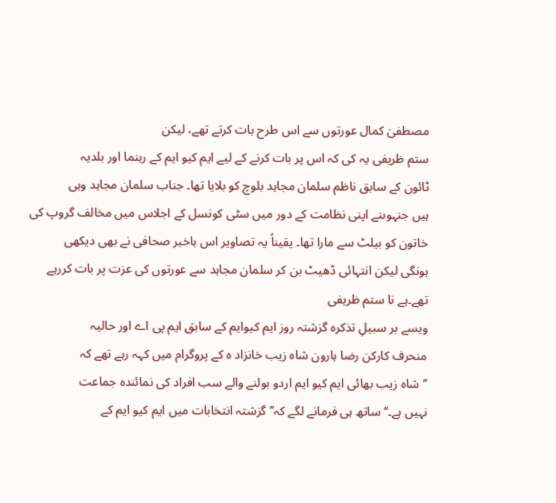مصطفیٰ کمال عورتوں سے اس طرح بات کرتے تھے، لیکن
ستم ظریفی یہ کی کہ اس پر بات کرنے کے لیے ایم کیو ایم کے رہنما اور بلدیہ
ٹائون کے سابق ناظم سلمان مجاہد بلوچ کو بلایا تھا۔ جناب سلمان مجاہد وہی
ہیں جنہوںنے اپنی نظامت کے دور میں سٹی کونسل کے اجلاس میں مخالف گروپ کی
خاتون کو بیلٹ سے مارا تھا۔ یقیناً یہ تصاویر اس باخبر صحافی نے بھی دیکھی
ہونگی لیکن انتہائی ڈھیٹ بن کر سلمان مجاہد سے عورتوں کی عزت پر بات کررہے
تھے۔ہے نا ستم ظریفی
ویسے بر سبیلِ تذکرہ گزشتہ روز ایم کیوایم کے سابق ایم پی اے اور حالیہ
منحرف کارکن رضا ہارون شاہ زیب خانزاد ہ کے پروگرام میں کہہ رہے تھے کہ
’’شاہ زیب بھائی ایم کیو ایم اردو بولنے والے سب افراد کی نمائندہ جماعت
نہیں ہے۔‘‘ ساتھ ہی فرمانے لگے کہ’’ گزشتہ انتخابات میں ایم کیو ایم کے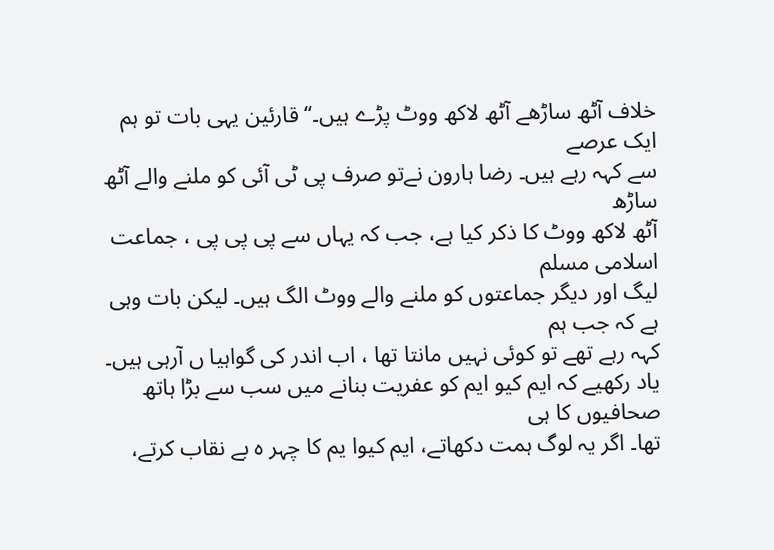خلاف آٹھ ساڑھے آٹھ لاکھ ووٹ پڑے ہیں۔‘‘ قارئین یہی بات تو ہم ایک عرصے
سے کہہ رہے ہیں۔ رضا ہارون نےتو صرف پی ٹی آئی کو ملنے والے آٹھ ساڑھ
آٹھ لاکھ ووٹ کا ذکر کیا ہے، جب کہ یہاں سے پی پی پی ، جماعت اسلامی مسلم
لیگ اور دیگر جماعتوں کو ملنے والے ووٹ الگ ہیں۔ لیکن بات وہی ہے کہ جب ہم
کہہ رہے تھے تو کوئی نہیں مانتا تھا ، اب اندر کی گواہیا ں آرہی ہیں۔
یاد رکھیے کہ ایم کیو ایم کو عفریت بنانے میں سب سے بڑا ہاتھ صحافیوں کا ہی
تھا۔ اگر یہ لوگ ہمت دکھاتے، ایم کیوا یم کا چہر ہ بے نقاب کرتے،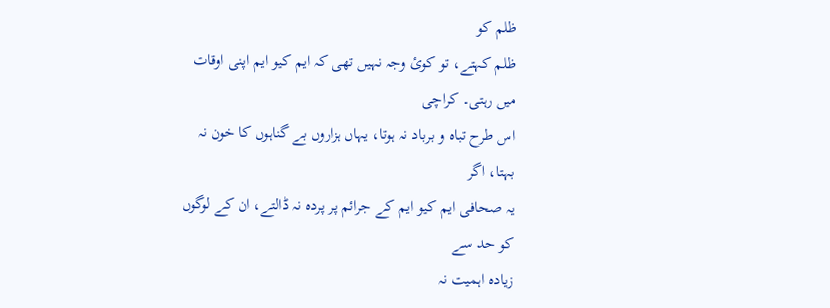ظلم کو
ظلم کہتے، تو کوئ وجہ نہیں تھی کہ ایم کیو ایم اپنی اوقات میں رہتی۔ کراچی
اس طرح تباہ و برباد نہ ہوتا، یہاں ہزاروں بے گناہوں کا خون نہ بہتا، اگر
یہ صحافی ایم کیو ایم کے جرائم پر پردہ نہ ڈالتے، ان کے لوگوں کو حد سے
زیادہ اہمیت نہ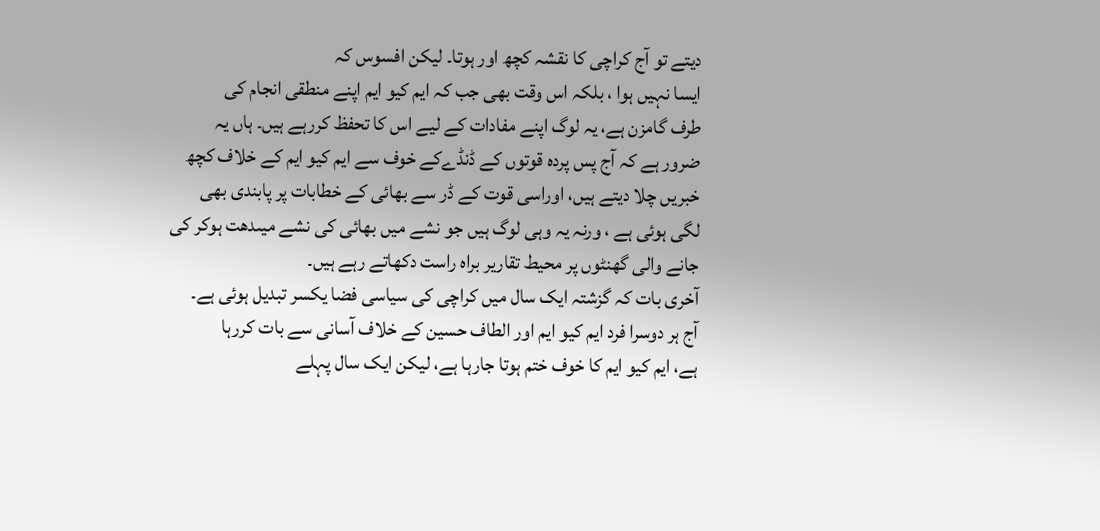دیتے تو آج کراچی کا نقشہ کچھ اور ہوتا۔ لیکن افسوس کہ
ایسا نہیں ہوا ، بلکہ اس وقت بھی جب کہ ایم کیو ایم اپنے منطقی انجام کی
طرف گامزن ہے، یہ لوگ اپنے مفادات کے لیے اس کا تحفظ کررہے ہیں۔ ہاں یہ
ضرور ہے کہ آج پس پردہ قوتوں کے ڈنڈےکے خوف سے ایم کیو ایم کے خلاف کچھ
خبریں چلا دیتے ہیں، اوراسی قوت کے ڈر سے بھائی کے خطابات پر پابندی بھی
لگی ہوئی ہے ، ورنہ یہ وہی لوگ ہیں جو نشے میں بھائی کی نشے میںدھت ہوکر کی
جانے والی گھنٹوں پر محیط تقاریر براہ راست دکھاتے رہے ہیں۔
آخری بات کہ گزشتہ ایک سال میں کراچی کی سیاسی فضا یکسر تبدیل ہوئی ہے۔
آج ہر دوسرا فرد ایم کیو ایم اور الطاف حسین کے خلاف آسانی سے بات کررہا
ہے، ایم کیو ایم کا خوف ختم ہوتا جارہا ہے، لیکن ایک سال پہلے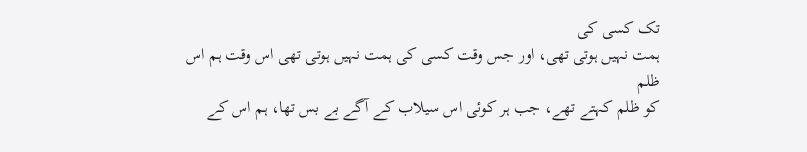تک کسی کی
ہمت نہیں ہوتی تھی، اور جس وقت کسی کی ہمت نہیں ہوتی تھی اس وقت ہم اس ظلم
کو ظلم کہتے تھے، جب ہر کوئی اس سیلاب کے آگے بے بس تھا، ہم اس کے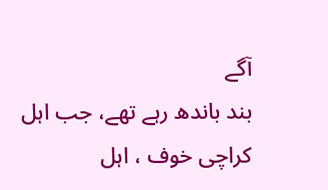آگے
بند باندھ رہے تھے، جب اہل کراچی خوف ، اہل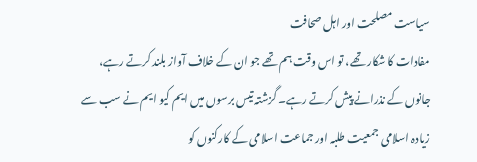سیاست مصلحت اور اہل صحافت
مفادات کا شکار تھے، تو اس وقت ہم تھے جو ان کے خلاف آواز بلند کرتے رہے،
جانوں کے نذرانے پیش کرتے رہے۔ گزشتہ تیس برسوں میں ایم کیو ایم نے سب سے
زیادہ اسلامی جمعیت طلبہ اور جماعت اسلامی کے کارکنوں کو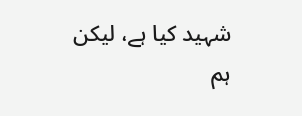شہید کیا ہے، لیکن
ہم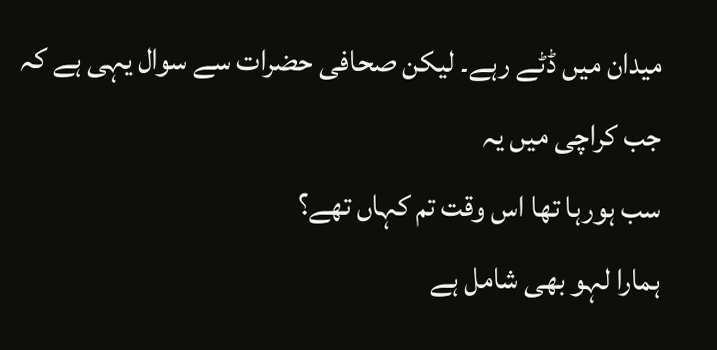میدان میں ڈٹے رہے۔ لیکن صحافی حضرات سے سوال یہی ہے کہ جب کراچی میں یہ
سب ہورہا تھا اس وقت تم کہاں تھے؟
ہمارا لہو بھی شامل ہے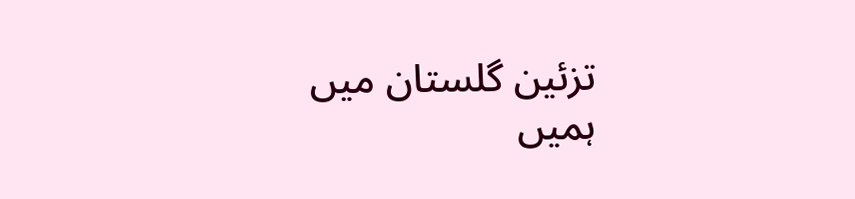تزئین گلستان میں
ہمیں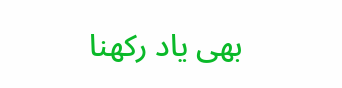بھی یاد رکھنا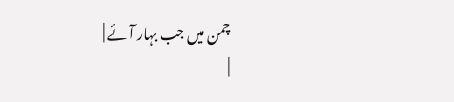چمن میں جب بہار آئے |
|